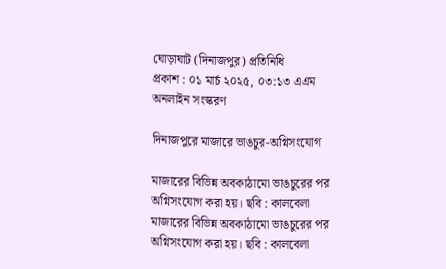ঘোড়াঘাট (দিনাজপুর) প্রতিনিধি
প্রকাশ : ০১ মার্চ ২০২৫, ০৩:১৩ এএম
অনলাইন সংস্করণ

দিনাজপুরে মাজারে ভাঙচুর-অগ্নিসংযোগ

মাজারের বিভিন্ন অবকাঠামো ভাঙচুরের পর অগ্নিসংযোগ করা হয়। ছবি : কালবেলা
মাজারের বিভিন্ন অবকাঠামো ভাঙচুরের পর অগ্নিসংযোগ করা হয়। ছবি : কালবেলা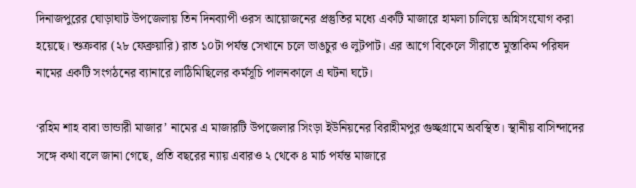দিনাজপুরের ঘোড়াঘাট উপজেলায় তিন দিনব্যাপী ওরস আয়োজনের প্রস্তুতির মধ্যে একটি মাজারে হামলা চালিয়ে অগ্নিসংযোগ করা হয়েছে। শুক্রবার (২৮ ফেব্রুয়ারি) রাত ১০টা পর্যন্ত সেখানে চলে ভাঙচুর ও লুটপাট। এর আগে বিকেলে সীরাতে মুস্তাকিম পরিষদ নামের একটি সংগঠনের ব্যানারে লাঠিমিছিলের কর্মসূচি পালনকালে এ ঘটনা ঘটে।

‘রহিম শাহ বাবা ভান্ডারী মাজার’ নামের এ মাজারটি উপজেলার সিংড়া ইউনিয়নের বিরাহীমপুর গুচ্ছগ্রামে অবস্থিত। স্থানীয় বাসিন্দাদের সঙ্গে কথা বলে জানা গেছে, প্রতি বছরের ন্যায় এবারও ২ থেকে ৪ মার্চ পর্যন্ত মাজারে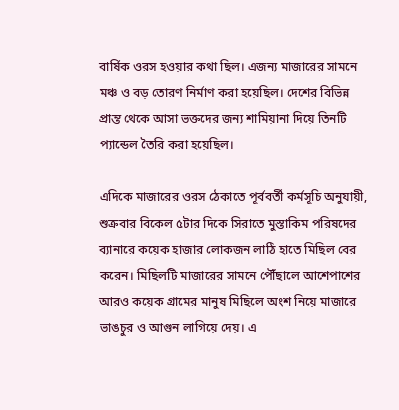বার্ষিক ওরস হওয়ার কথা ছিল। এজন্য মাজারের সামনে মঞ্চ ও বড় তোরণ নির্মাণ করা হয়েছিল। দেশের বিভিন্ন প্রান্ত থেকে আসা ভক্তদের জন্য শামিয়ানা দিয়ে তিনটি প্যান্ডেল তৈরি করা হয়েছিল।

এদিকে মাজারের ওরস ঠেকাতে পূর্ববর্তী কর্মসূচি অনুযায়ী, শুক্রবার বিকেল ৫টার দিকে সিরাতে মুস্তাকিম পরিষদের ব্যানারে কয়েক হাজার লোকজন লাঠি হাতে মিছিল বের করেন। মিছিলটি মাজারের সামনে পৌঁছালে আশেপাশের আরও কয়েক গ্রামের মানুষ মিছিলে অংশ নিয়ে মাজারে ভাঙচুর ও আগুন লাগিয়ে দেয়। এ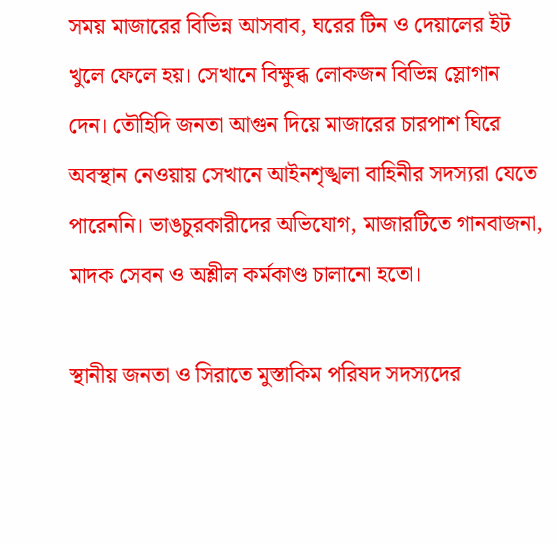সময় মাজারের বিভিন্ন আসবাব, ঘরের টিন ও দেয়ালের ইট খুলে ফেলে হয়। সেখানে বিক্ষুব্ধ লোকজন বিভিন্ন স্লোগান দেন। তৌহিদি জনতা আগুন দিয়ে মাজারের চারপাশ ঘিরে অবস্থান নেওয়ায় সেখানে আইনশৃঙ্খলা বাহিনীর সদস্যরা যেতে পারেননি। ভাঙচুরকারীদের অভিযোগ, মাজারটিতে গানবাজনা, মাদক সেবন ও অশ্লীল কর্মকাণ্ড চালানো হতো।

স্থানীয় জনতা ও সিরাতে মুস্তাকিম পরিষদ সদস্যদের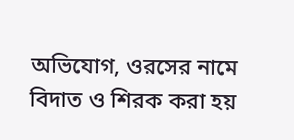অভিযোগ, ওরসের নামে বিদাত ও শিরক করা হয়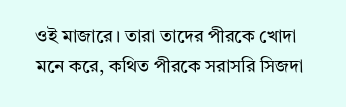ওই মাজারে। তারা তাদের পীরকে খোদা মনে করে, কথিত পীরকে সরাসরি সিজদা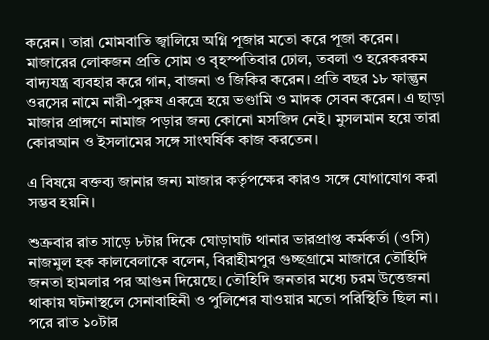করেন। তারা মোমবাতি জ্বালিয়ে অগ্নি পূজার মতো করে পূজা করেন। মাজারের লোকজন প্রতি সোম ও বৃহস্পতিবার ঢোল, তবলা ও হরেকরকম বাদ্যযন্ত্র ব্যবহার করে গান, বাজনা ও জিকির করেন। প্রতি বছর ১৮ ফাল্গুন ওরসের নামে নারী-পুরুষ একত্রে হয়ে ভণ্ডামি ও মাদক সেবন করেন। এ ছাড়া মাজার প্রাঙ্গণে নামাজ পড়ার জন্য কোনো মসজিদ নেই। মুসলমান হয়ে তারা কোরআন ও ইসলামের সঙ্গে সাংঘর্ষিক কাজ করতেন।

এ বিষয়ে বক্তব্য জানার জন্য মাজার কর্তৃপক্ষের কারও সঙ্গে যোগাযোগ করা সম্ভব হয়নি।

শুক্রবার রাত সাড়ে ৮টার দিকে ঘোড়াঘাট থানার ভারপ্রাপ্ত কর্মকর্তা (ওসি) নাজমুল হক কালবেলাকে বলেন, বিরাহীমপুর গুচ্ছগ্রামে মাজারে তৌহিদি জনতা হামলার পর আগুন দিয়েছে। তৌহিদি জনতার মধ্যে চরম উত্তেজনা থাকায় ঘটনাস্থলে সেনাবাহিনী ও পুলিশের যাওয়ার মতো পরিস্থিতি ছিল না। পরে রাত ১০টার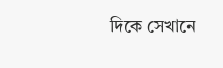দিকে সেখানে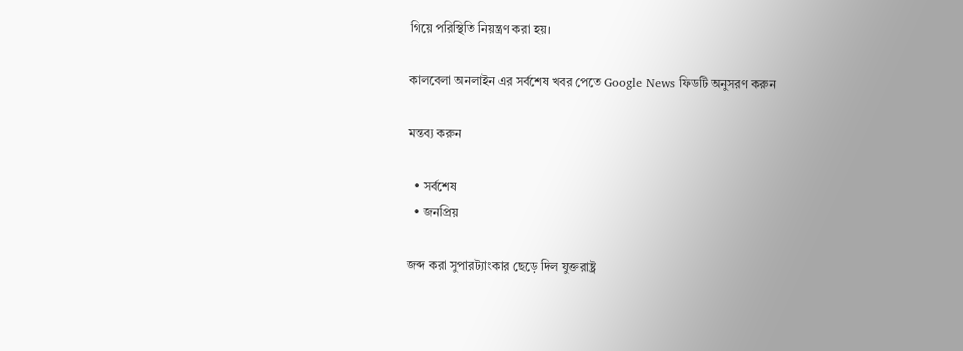গিয়ে পরিস্থিতি নিয়ন্ত্রণ করা হয়।

কালবেলা অনলাইন এর সর্বশেষ খবর পেতে Google News ফিডটি অনুসরণ করুন

মন্তব্য করুন

  • সর্বশেষ
  • জনপ্রিয়

জব্দ করা সুপারট্যাংকার ছেড়ে দিল যুক্তরাষ্ট্র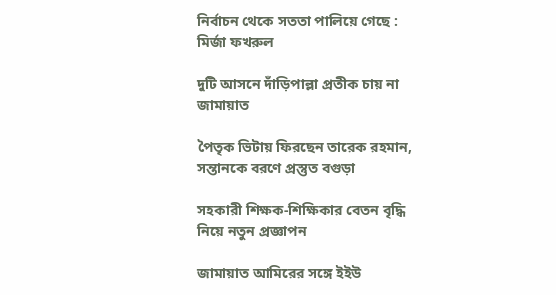নির্বাচন থেকে সততা পালিয়ে গেছে : মির্জা ফখরুল

দুটি আসনে দাঁড়িপাল্লা প্রতীক চায় না জামায়াত

পৈতৃক ভিটায় ফিরছেন তারেক রহমান, সন্তানকে বরণে প্রস্তুত বগুড়া

সহকারী শিক্ষক-শিক্ষিকার বেতন বৃদ্ধি নিয়ে নতুন প্রজ্ঞাপন

জামায়াত আমিরের সঙ্গে ইইউ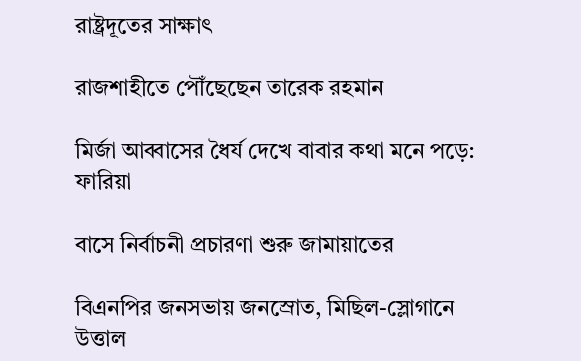রাষ্ট্রদূতের সাক্ষাৎ

রাজশাহীতে পৌঁছেছেন তারেক রহমান

মির্জা আব্বাসের ধৈর্য দেখে বাবার কথা মনে পড়ে: ফারিয়া

বাসে নির্বাচনী প্রচারণা শুরু জামায়াতের

বিএনপির জনসভায় জনস্রোত, মিছিল-স্লোগানে উত্তাল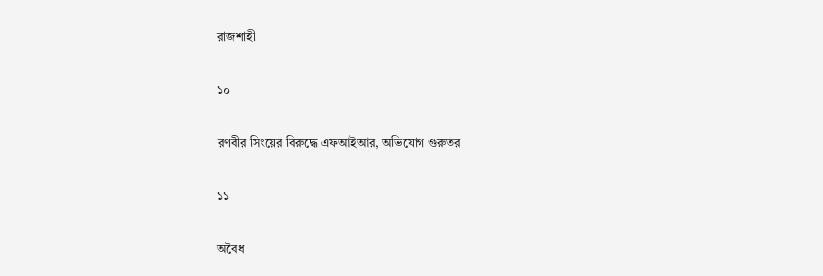রাজশাহী

১০

রণবীর সিংয়ের বিরুদ্ধে এফআইআর, অভিযোগ গুরুতর

১১

অবৈধ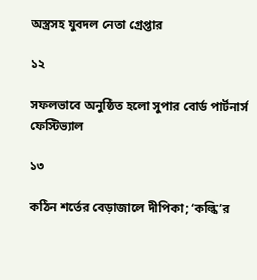অস্ত্রসহ যুবদল নেতা গ্রেপ্তার

১২

সফলভাবে অনুষ্ঠিত হলো সুপার বোর্ড পার্টনার্স ফেস্টিভ্যাল

১৩

কঠিন শর্তের বেড়াজালে দীপিকা; ‘কল্কি’র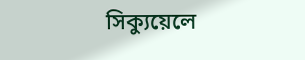সিক্যুয়েলে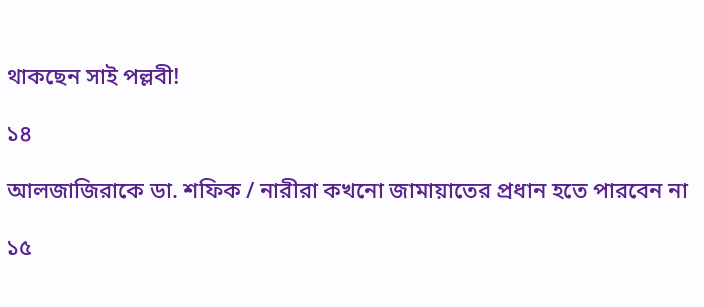থাকছেন সাই পল্লবী!

১৪

আলজাজিরাকে ডা. শফিক / নারীরা কখনো জামায়াতের প্রধান হতে পারবেন না

১৫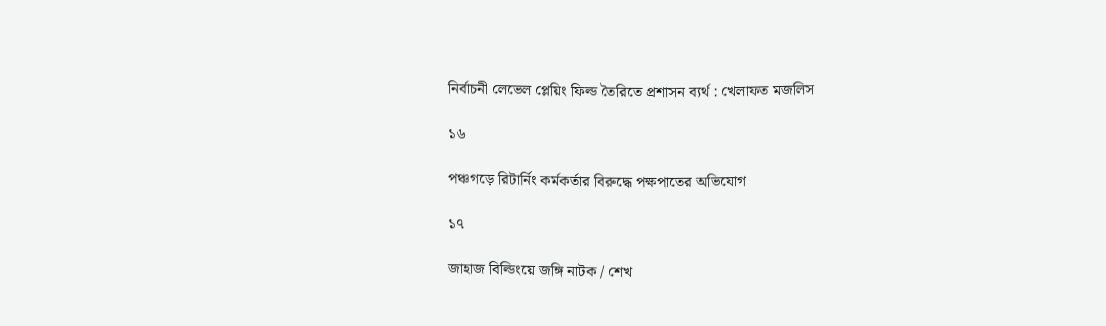নির্বাচনী লেভেল প্লেয়িং ফিল্ড তৈরিতে প্রশাসন ব্যর্থ : খেলাফত মজলিস

১৬

পঞ্চগড়ে রিটার্নিং কর্মকর্তার বিরুদ্ধে পক্ষপাতের অভিযোগ

১৭

জাহাজ বিল্ডিংয়ে জঙ্গি নাটক / শেখ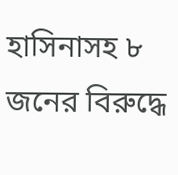হাসিনাসহ ৮ জনের বিরুদ্ধে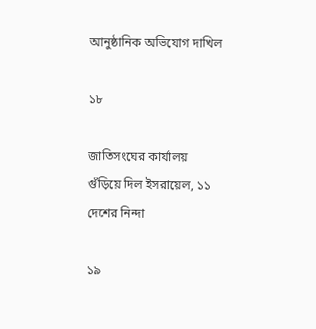আনুষ্ঠানিক অভিযোগ দাখিল

১৮

জাতিসংঘের কার্যালয় গুঁড়িয়ে দিল ইসরায়েল, ১১ দেশের নিন্দা

১৯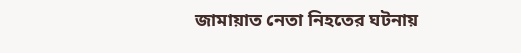জামায়াত নেতা নিহতের ঘটনায়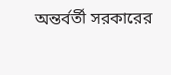অন্তর্বর্তী সরকারের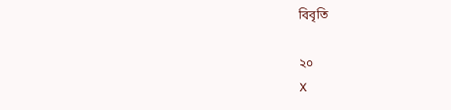বিবৃতি

২০
X